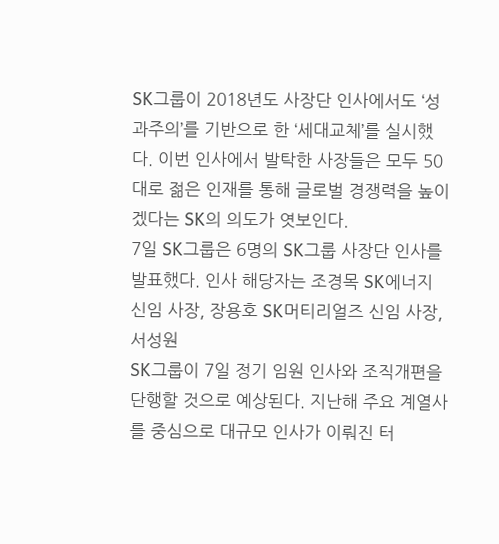SK그룹이 2018년도 사장단 인사에서도 ‘성과주의’를 기반으로 한 ‘세대교체’를 실시했다. 이번 인사에서 발탁한 사장들은 모두 50대로 젊은 인재를 통해 글로벌 경쟁력을 높이겠다는 SK의 의도가 엿보인다.
7일 SK그룹은 6명의 SK그룹 사장단 인사를 발표했다. 인사 해당자는 조경목 SK에너지 신임 사장, 장용호 SK머티리얼즈 신임 사장, 서성원
SK그룹이 7일 정기 임원 인사와 조직개편을 단행할 것으로 예상된다. 지난해 주요 계열사를 중심으로 대규모 인사가 이뤄진 터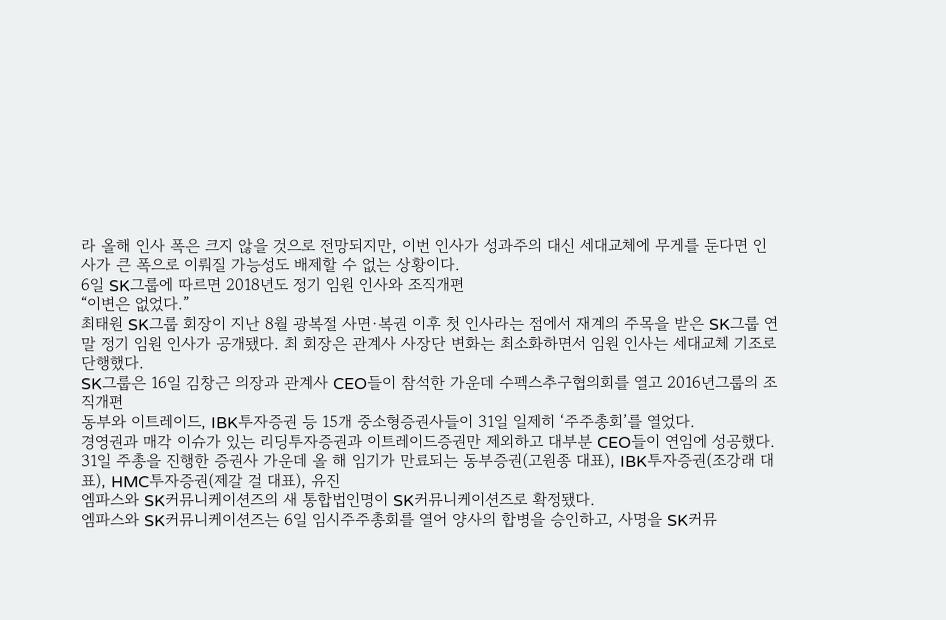라 올해 인사 폭은 크지 않을 것으로 전망되지만, 이번 인사가 성과주의 대신 세대교체에 무게를 둔다면 인사가 큰 폭으로 이뤄질 가능성도 배제할 수 없는 상황이다.
6일 SK그룹에 따르면 2018년도 정기 임원 인사와 조직개편
“이변은 없었다.”
최태원 SK그룹 회장이 지난 8월 광복절 사면·복권 이후 첫 인사라는 점에서 재계의 주목을 받은 SK그룹 연말 정기 임원 인사가 공개됐다. 최 회장은 관계사 사장단 변화는 최소화하면서 임원 인사는 세대교체 기조로 단행했다.
SK그룹은 16일 김창근 의장과 관계사 CEO들이 참석한 가운데 수펙스추구협의회를 열고 2016년그룹의 조직개편
동부와 이트레이드, IBK투자증권 등 15개 중소형증권사들이 31일 일제히 ‘주주총회’를 열었다.
경영권과 매각 이슈가 있는 리딩투자증권과 이트레이드증권만 제외하고 대부분 CEO들이 연임에 성공했다.
31일 주총을 진행한 증권사 가운데 올 해 임기가 만료되는 동부증권(고원종 대표), IBK투자증권(조강래 대표), HMC투자증권(제갈 걸 대표), 유진
엠파스와 SK커뮤니케이션즈의 새 통합법인명이 SK커뮤니케이션즈로 확정됐다.
엠파스와 SK커뮤니케이션즈는 6일 임시주주총회를 열어 양사의 합병을 승인하고, 사명을 SK커뮤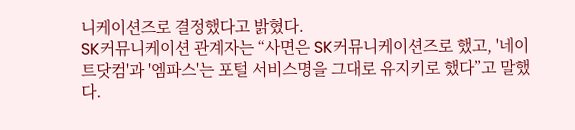니케이션즈로 결정했다고 밝혔다.
SK커뮤니케이션 관계자는 “사면은 SK커뮤니케이션즈로 했고, '네이트닷컴'과 '엠파스'는 포털 서비스명을 그대로 유지키로 했다”고 말했다.